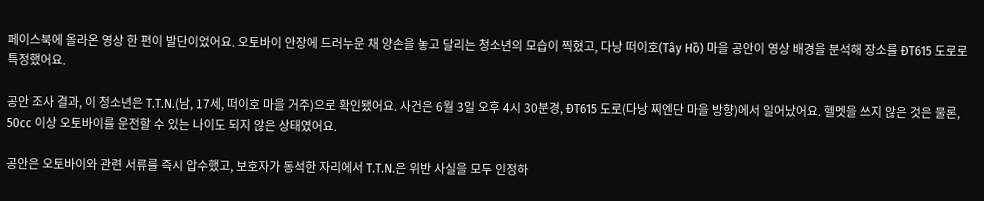페이스북에 올라온 영상 한 편이 발단이었어요. 오토바이 안장에 드러누운 채 양손을 놓고 달리는 청소년의 모습이 찍혔고, 다낭 떠이호(Tây Hồ) 마을 공안이 영상 배경을 분석해 장소를 ĐT615 도로로 특정했어요.

공안 조사 결과, 이 청소년은 T.T.N.(남, 17세, 떠이호 마을 거주)으로 확인됐어요. 사건은 6월 3일 오후 4시 30분경, ĐT615 도로(다낭 찌엔단 마을 방향)에서 일어났어요. 헬멧을 쓰지 않은 것은 물론, 50cc 이상 오토바이를 운전할 수 있는 나이도 되지 않은 상태였어요.

공안은 오토바이와 관련 서류를 즉시 압수했고, 보호자가 동석한 자리에서 T.T.N.은 위반 사실을 모두 인정하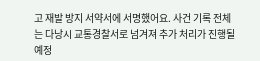고 재발 방지 서약서에 서명했어요. 사건 기록 전체는 다낭시 교통경찰서로 넘겨져 추가 처리가 진행될 예정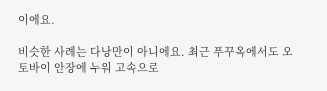이에요.

비슷한 사례는 다낭만이 아니에요. 최근 푸꾸옥에서도 오토바이 안장에 누워 고속으로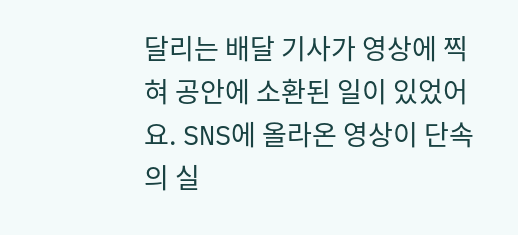달리는 배달 기사가 영상에 찍혀 공안에 소환된 일이 있었어요. SNS에 올라온 영상이 단속의 실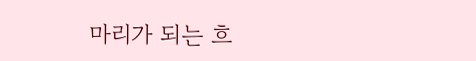마리가 되는 흐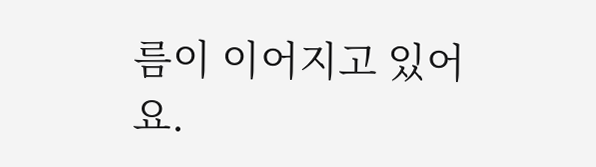름이 이어지고 있어요.